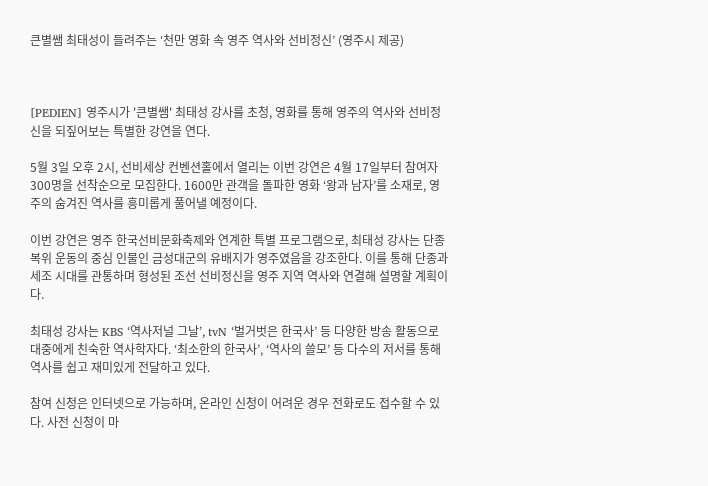큰별쌤 최태성이 들려주는 ‘천만 영화 속 영주 역사와 선비정신’ (영주시 제공)



[PEDIEN] 영주시가 '큰별쌤' 최태성 강사를 초청, 영화를 통해 영주의 역사와 선비정신을 되짚어보는 특별한 강연을 연다.

5월 3일 오후 2시, 선비세상 컨벤션홀에서 열리는 이번 강연은 4월 17일부터 참여자 300명을 선착순으로 모집한다. 1600만 관객을 돌파한 영화 ‘왕과 남자’를 소재로, 영주의 숨겨진 역사를 흥미롭게 풀어낼 예정이다.

이번 강연은 영주 한국선비문화축제와 연계한 특별 프로그램으로, 최태성 강사는 단종 복위 운동의 중심 인물인 금성대군의 유배지가 영주였음을 강조한다. 이를 통해 단종과 세조 시대를 관통하며 형성된 조선 선비정신을 영주 지역 역사와 연결해 설명할 계획이다.

최태성 강사는 KBS ‘역사저널 그날’, tvN ‘벌거벗은 한국사’ 등 다양한 방송 활동으로 대중에게 친숙한 역사학자다. ‘최소한의 한국사’, ‘역사의 쓸모’ 등 다수의 저서를 통해 역사를 쉽고 재미있게 전달하고 있다.

참여 신청은 인터넷으로 가능하며, 온라인 신청이 어려운 경우 전화로도 접수할 수 있다. 사전 신청이 마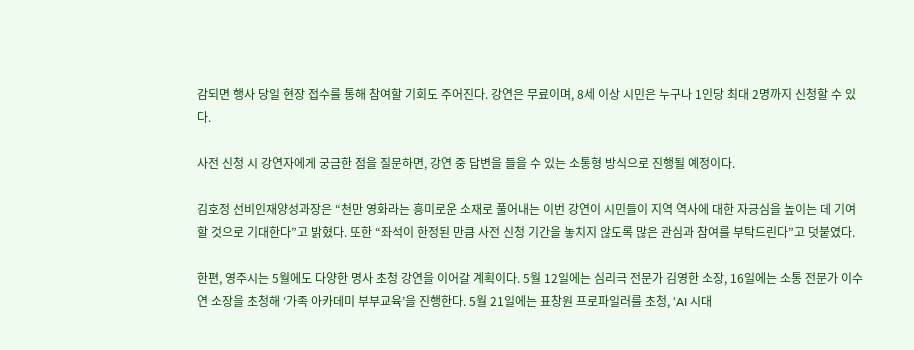감되면 행사 당일 현장 접수를 통해 참여할 기회도 주어진다. 강연은 무료이며, 8세 이상 시민은 누구나 1인당 최대 2명까지 신청할 수 있다.

사전 신청 시 강연자에게 궁금한 점을 질문하면, 강연 중 답변을 들을 수 있는 소통형 방식으로 진행될 예정이다.

김호정 선비인재양성과장은 “천만 영화라는 흥미로운 소재로 풀어내는 이번 강연이 시민들이 지역 역사에 대한 자긍심을 높이는 데 기여할 것으로 기대한다”고 밝혔다. 또한 “좌석이 한정된 만큼 사전 신청 기간을 놓치지 않도록 많은 관심과 참여를 부탁드린다”고 덧붙였다.

한편, 영주시는 5월에도 다양한 명사 초청 강연을 이어갈 계획이다. 5월 12일에는 심리극 전문가 김영한 소장, 16일에는 소통 전문가 이수연 소장을 초청해 ‘가족 아카데미 부부교육’을 진행한다. 5월 21일에는 표창원 프로파일러를 초청, ‘AI 시대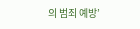의 범죄 예방’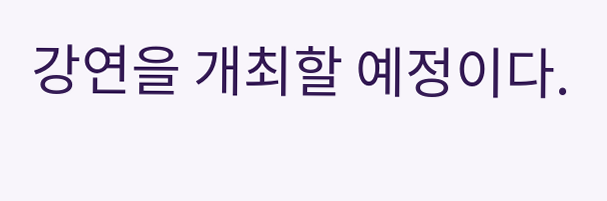강연을 개최할 예정이다.